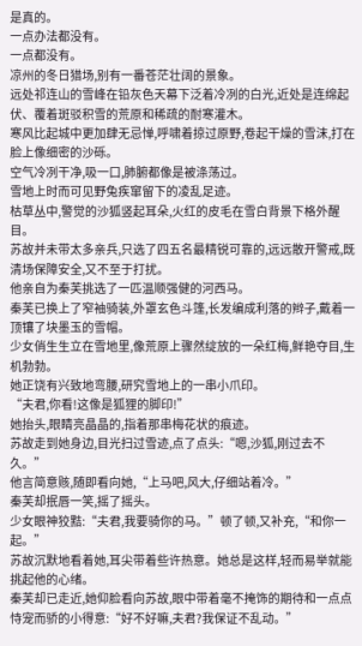是真的。
一点办法都没有。
一点都没有。
凉州的冬日猎场,别有一番苍茫壮阔的景象。
远处祁连山的雪峰在铅灰色天幕下泛着冷冽的白光,近处是连绵起伏、覆着斑驳积雪的荒原和稀疏的耐寒灌木。
寒风比起城中更加肆无忌惮,呼啸着掠过原野,卷起干燥的雪沫,打在脸上像细密的沙砾。
空气冷冽干净,吸一口,肺腑都像是被涤荡过。
雪地上时而可见野兔疾窜留下的凌乱足迹。
枯草丛中,警觉的沙狐竖起耳朵,火红的皮毛在雪白背景下格外醒目。
苏故并未带太多亲兵,只选了四五名最精锐可靠的,远远散开警戒,既清场保障安全,又不至于打扰。
他亲自为秦芙挑选了一匹温顺强健的河西马。
秦芙已换上了窄袖骑装,外罩玄色斗篷,长发编成利落的辫子,戴着一顶镶了块墨玉的雪帽。
少女俏生生立在雪地里,像荒原上骤然绽放的一朵红梅,鲜艳夺目,生机勃勃。
她正饶有兴致地弯腰,研究雪地上的一串小爪印。
“夫君,你看!这像是狐狸的脚印!”
她抬头,眼睛亮晶晶的,指着那串梅花状的痕迹。
苏故走到她身边,目光扫过雪迹,点了点头:“嗯,沙狐,刚过去不久。”
他言简意赅,随即看向她,“上马吧,风大,仔细站着冷。”
秦芙却抿唇一笑,摇了摇头。
少女眼神狡黠:“夫君,我要骑你的马。”顿了顿,又补充,“和你一起。”
苏故沉默地看着她,耳尖带着些许热意。她总是这样,轻而易举就能挑起他的心绪。
秦芙却已走近,她仰脸看向苏故,眼中带着毫不掩饰的期待和一点点恃宠而骄的小得意:“好不好嘛,夫君?我保证不乱动。”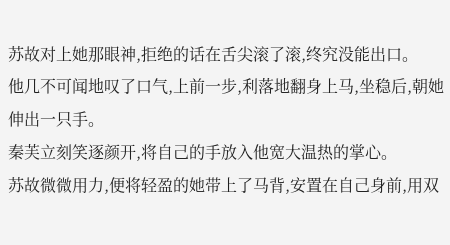苏故对上她那眼神,拒绝的话在舌尖滚了滚,终究没能出口。
他几不可闻地叹了口气,上前一步,利落地翻身上马,坐稳后,朝她伸出一只手。
秦芙立刻笑逐颜开,将自己的手放入他宽大温热的掌心。
苏故微微用力,便将轻盈的她带上了马背,安置在自己身前,用双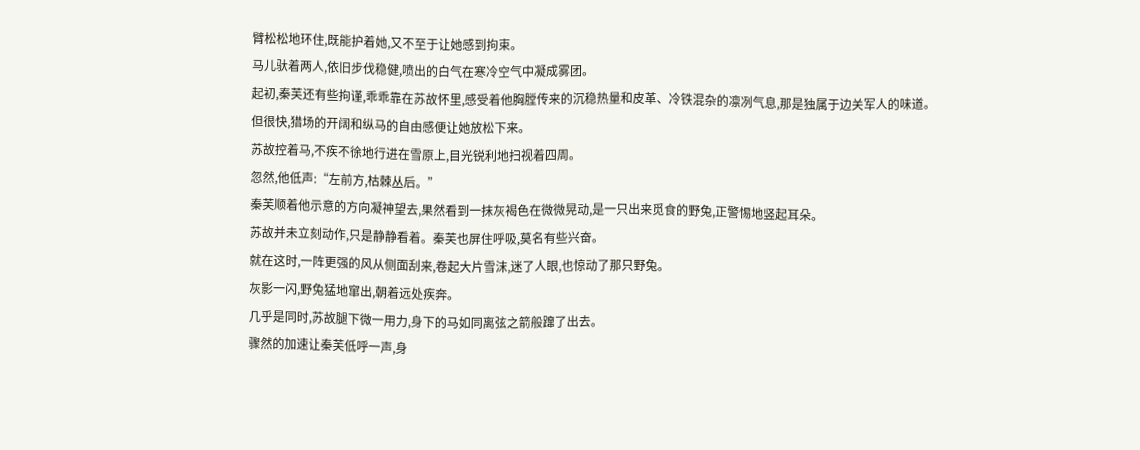臂松松地环住,既能护着她,又不至于让她感到拘束。
马儿驮着两人,依旧步伐稳健,喷出的白气在寒冷空气中凝成雾团。
起初,秦芙还有些拘谨,乖乖靠在苏故怀里,感受着他胸膛传来的沉稳热量和皮革、冷铁混杂的凛冽气息,那是独属于边关军人的味道。
但很快,猎场的开阔和纵马的自由感便让她放松下来。
苏故控着马,不疾不徐地行进在雪原上,目光锐利地扫视着四周。
忽然,他低声:“左前方,枯棘丛后。”
秦芙顺着他示意的方向凝神望去,果然看到一抹灰褐色在微微晃动,是一只出来觅食的野兔,正警惕地竖起耳朵。
苏故并未立刻动作,只是静静看着。秦芙也屏住呼吸,莫名有些兴奋。
就在这时,一阵更强的风从侧面刮来,卷起大片雪沫,迷了人眼,也惊动了那只野兔。
灰影一闪,野兔猛地窜出,朝着远处疾奔。
几乎是同时,苏故腿下微一用力,身下的马如同离弦之箭般蹿了出去。
骤然的加速让秦芙低呼一声,身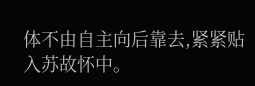体不由自主向后靠去,紧紧贴入苏故怀中。